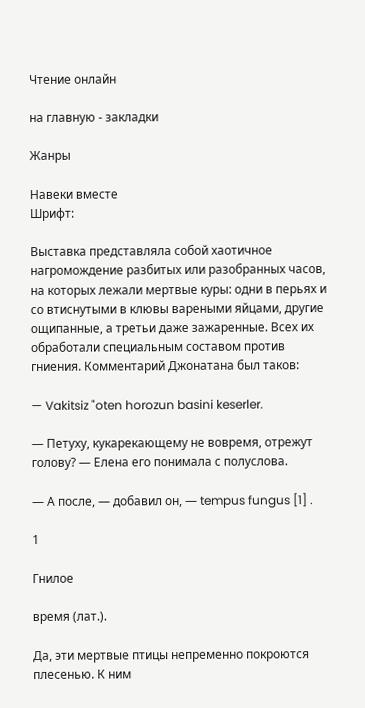Чтение онлайн

на главную - закладки

Жанры

Навеки вместе
Шрифт:

Выставка представляла собой хаотичное нагромождение разбитых или разобранных часов, на которых лежали мертвые куры: одни в перьях и со втиснутыми в клювы вареными яйцами, другие ощипанные, а третьи даже зажаренные. Всех их обработали специальным составом против гниения. Комментарий Джонатана был таков:

— Vakitsiz "oten horozun basini keserler.

— Петуху, кукарекающему не вовремя, отрежут голову? — Елена его понимала с полуслова.

— А после, — добавил он, — tempus fungus [1] .

1

Гнилое

время (лат.).

Да, эти мертвые птицы непременно покроются плесенью. К ним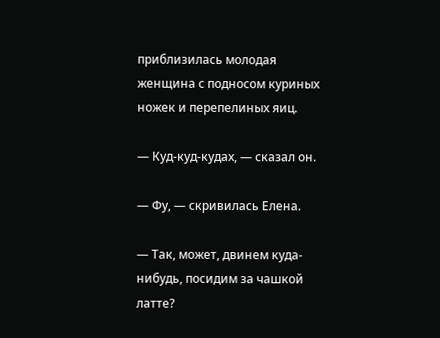приблизилась молодая женщина с подносом куриных ножек и перепелиных яиц.

— Куд-куд-кудах, — сказал он.

— Фу, — скривилась Елена.

— Так, может, двинем куда-нибудь, посидим за чашкой латте?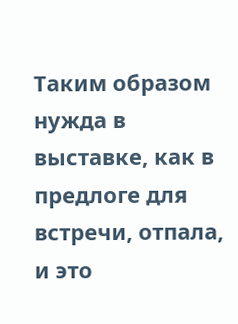Таким образом нужда в выставке, как в предлоге для встречи, отпала, и это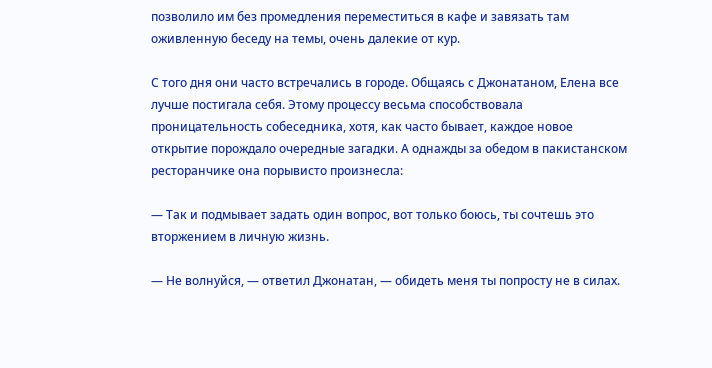позволило им без промедления переместиться в кафе и завязать там оживленную беседу на темы, очень далекие от кур.

С того дня они часто встречались в городе. Общаясь с Джонатаном, Елена все лучше постигала себя. Этому процессу весьма способствовала проницательность собеседника, хотя, как часто бывает, каждое новое открытие порождало очередные загадки. А однажды за обедом в пакистанском ресторанчике она порывисто произнесла:

— Так и подмывает задать один вопрос, вот только боюсь, ты сочтешь это вторжением в личную жизнь.

— Не волнуйся, — ответил Джонатан, — обидеть меня ты попросту не в силах.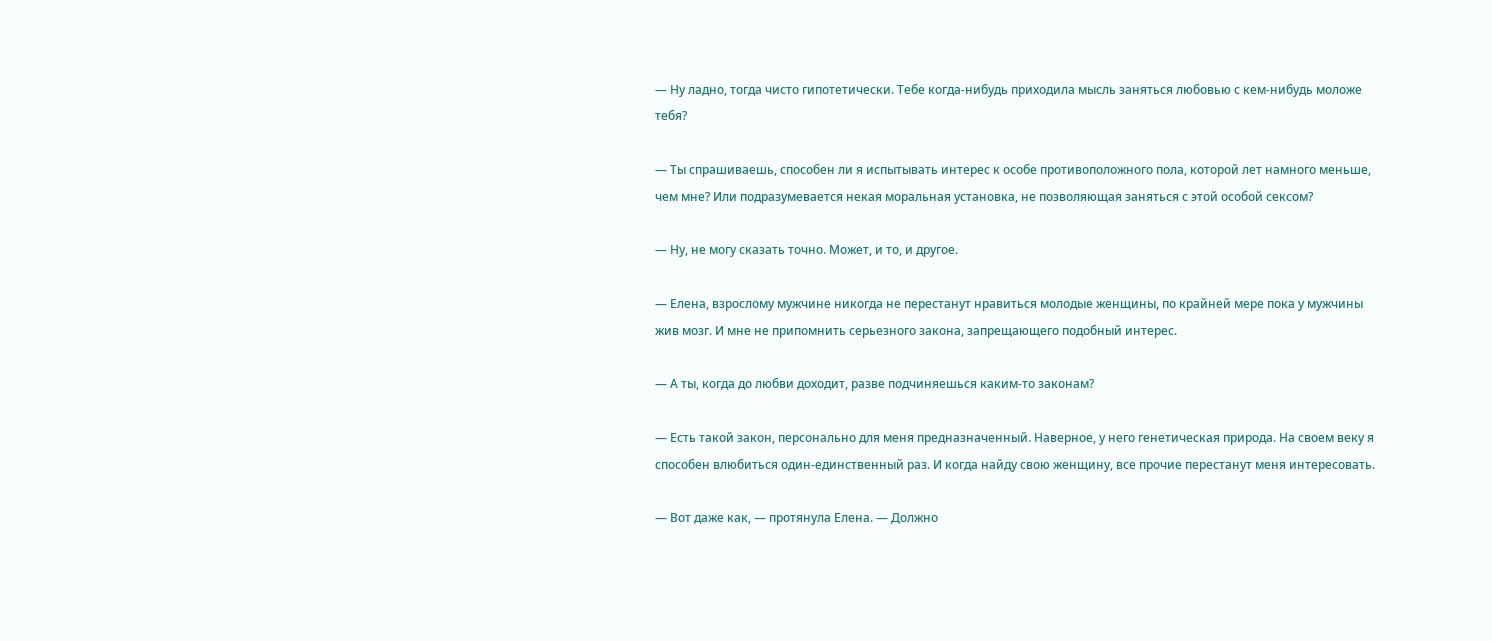— Ну ладно, тогда чисто гипотетически. Тебе когда-нибудь приходила мысль заняться любовью с кем-нибудь моложе тебя?

— Ты спрашиваешь, способен ли я испытывать интерес к особе противоположного пола, которой лет намного меньше, чем мне? Или подразумевается некая моральная установка, не позволяющая заняться с этой особой сексом?

— Ну, не могу сказать точно. Может, и то, и другое.

— Елена, взрослому мужчине никогда не перестанут нравиться молодые женщины, по крайней мере пока у мужчины жив мозг. И мне не припомнить серьезного закона, запрещающего подобный интерес.

— А ты, когда до любви доходит, разве подчиняешься каким-то законам?

— Есть такой закон, персонально для меня предназначенный. Наверное, у него генетическая природа. На своем веку я способен влюбиться один-единственный раз. И когда найду свою женщину, все прочие перестанут меня интересовать.

— Вот даже как, — протянула Елена. — Должно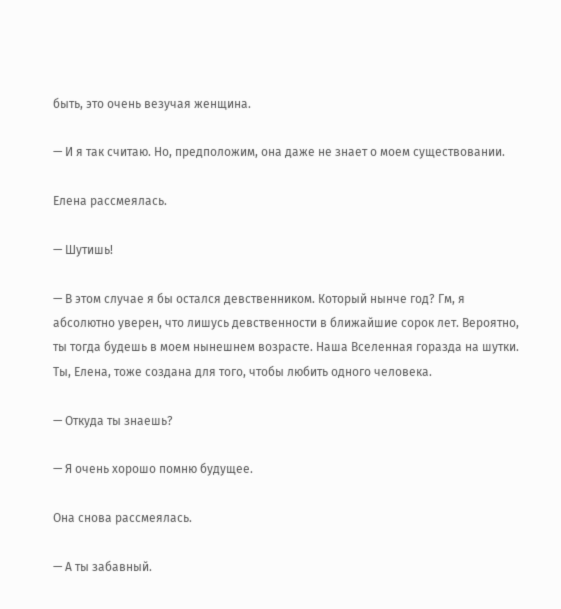быть, это очень везучая женщина.

— И я так считаю. Но, предположим, она даже не знает о моем существовании.

Елена рассмеялась.

— Шутишь!

— В этом случае я бы остался девственником. Который нынче год? Гм, я абсолютно уверен, что лишусь девственности в ближайшие сорок лет. Вероятно, ты тогда будешь в моем нынешнем возрасте. Наша Вселенная горазда на шутки. Ты, Елена, тоже создана для того, чтобы любить одного человека.

— Откуда ты знаешь?

— Я очень хорошо помню будущее.

Она снова рассмеялась.

— А ты забавный.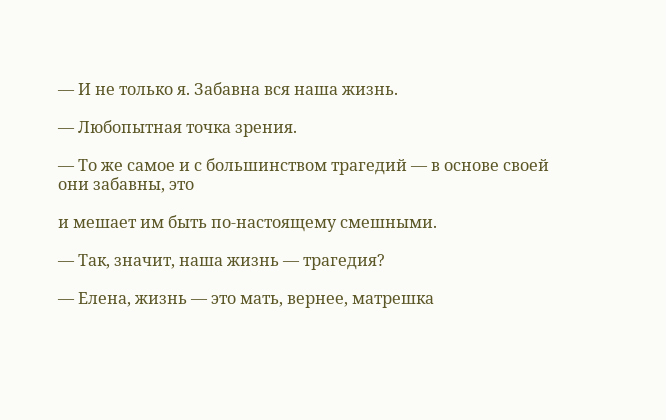— И не только я. Забавна вся наша жизнь.

— Любопытная точка зрения.

— То же самое и с большинством трагедий — в основе своей они забавны, это

и мешает им быть по-настоящему смешными.

— Так, значит, наша жизнь — трагедия?

— Елена, жизнь — это мать, вернее, матрешка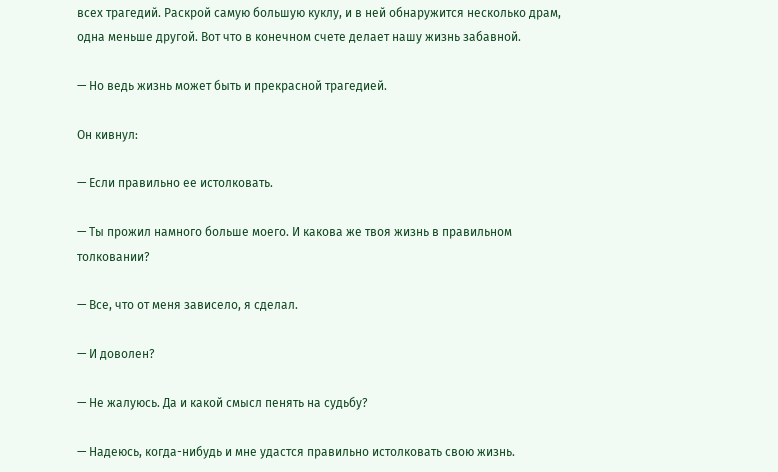всех трагедий. Раскрой самую большую куклу, и в ней обнаружится несколько драм, одна меньше другой. Вот что в конечном счете делает нашу жизнь забавной.

— Но ведь жизнь может быть и прекрасной трагедией.

Он кивнул:

— Если правильно ее истолковать.

— Ты прожил намного больше моего. И какова же твоя жизнь в правильном толковании?

— Все, что от меня зависело, я сделал.

— И доволен?

— Не жалуюсь. Да и какой смысл пенять на судьбу?

— Надеюсь, когда-нибудь и мне удастся правильно истолковать свою жизнь.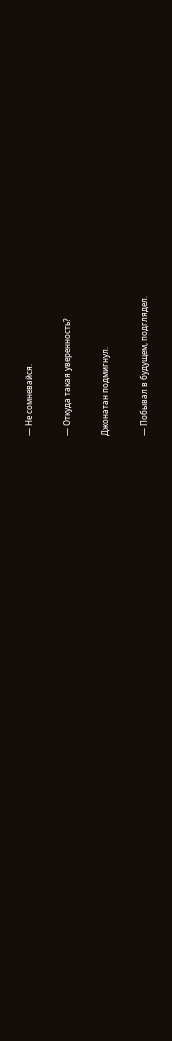— Не сомневайся.

— Откуда такая уверенность?

Джонатан подмигнул.

— Побывал в будущем, подглядел.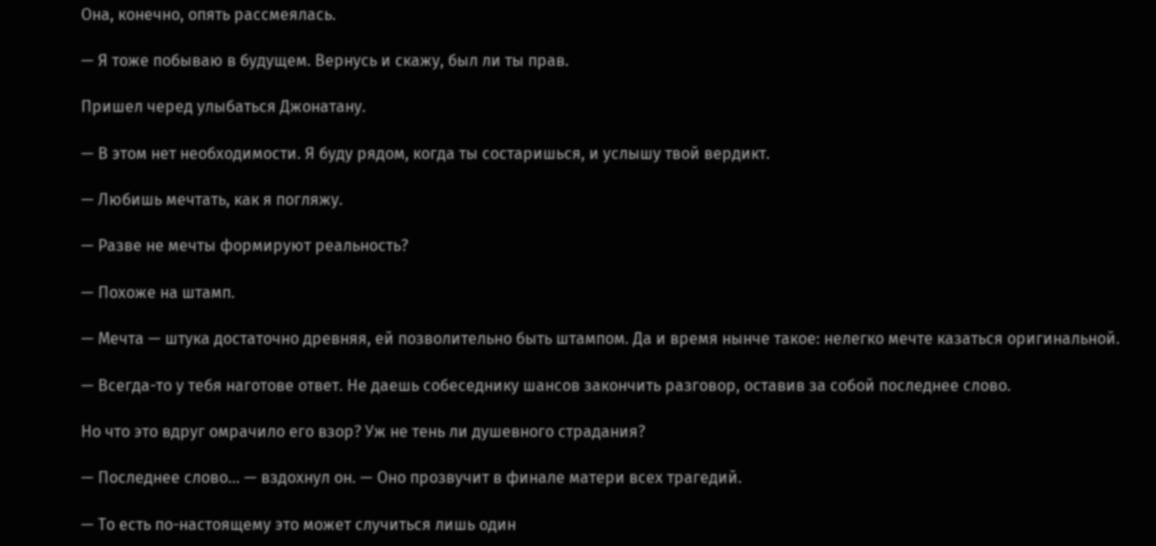Она, конечно, опять рассмеялась.

— Я тоже побываю в будущем. Вернусь и скажу, был ли ты прав.

Пришел черед улыбаться Джонатану.

— В этом нет необходимости. Я буду рядом, когда ты состаришься, и услышу твой вердикт.

— Любишь мечтать, как я погляжу.

— Разве не мечты формируют реальность?

— Похоже на штамп.

— Мечта — штука достаточно древняя, ей позволительно быть штампом. Да и время нынче такое: нелегко мечте казаться оригинальной.

— Всегда-то у тебя наготове ответ. Не даешь собеседнику шансов закончить разговор, оставив за собой последнее слово.

Но что это вдруг омрачило его взор? Уж не тень ли душевного страдания?

— Последнее слово… — вздохнул он. — Оно прозвучит в финале матери всех трагедий.

— То есть по-настоящему это может случиться лишь один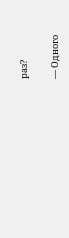раз?

— Одного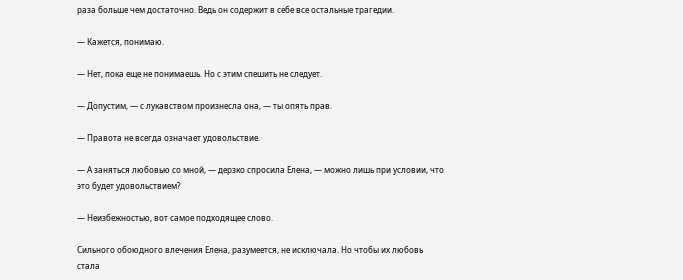раза больше чем достаточно. Ведь он содержит в себе все остальные трагедии.

— Кажется, понимаю.

— Нет, пока еще не понимаешь. Но с этим спешить не следует.

— Допустим, — с лукавством произнесла она, — ты опять прав.

— Правота не всегда означает удовольствие.

— А заняться любовью со мной, — дерзко спросила Елена, — можно лишь при условии, что это будет удовольствием?

— Неизбежностью, вот самое подходящее слово.

Сильного обоюдного влечения Елена, разумеется, не исключала. Но чтобы их любовь стала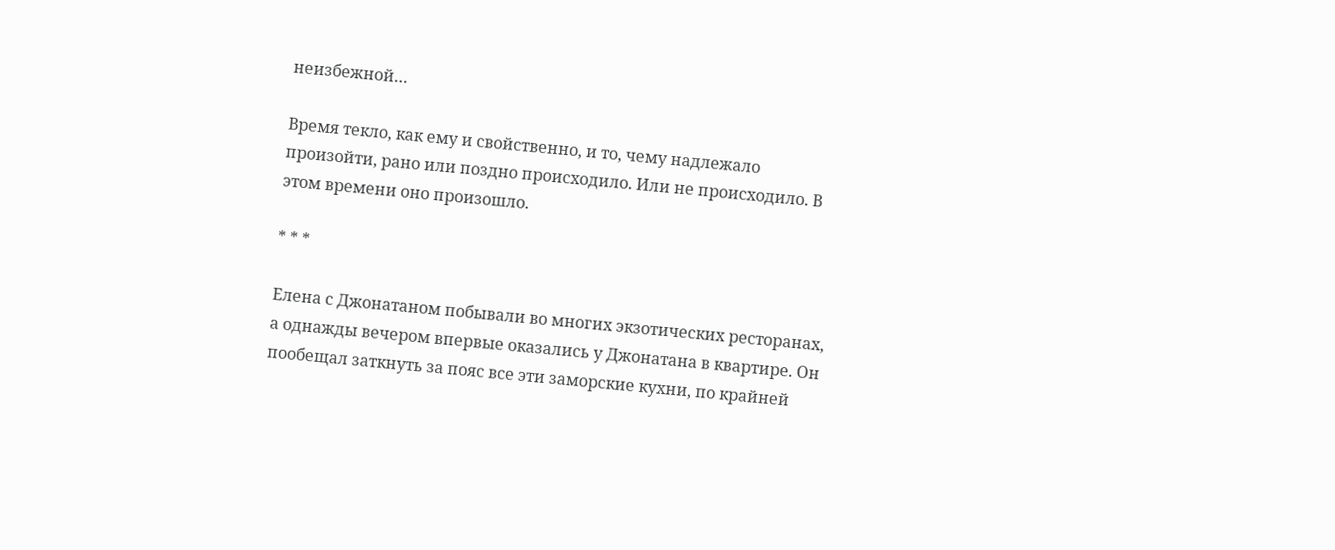неизбежной…

Время текло, как ему и свойственно, и то, чему надлежало произойти, рано или поздно происходило. Или не происходило. В этом времени оно произошло.

* * *

Елена с Джонатаном побывали во многих экзотических ресторанах, а однажды вечером впервые оказались у Джонатана в квартире. Он пообещал заткнуть за пояс все эти заморские кухни, по крайней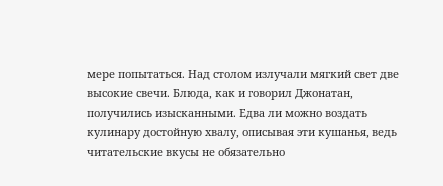мере попытаться. Над столом излучали мягкий свет две высокие свечи. Блюда, как и говорил Джонатан, получились изысканными. Едва ли можно воздать кулинару достойную хвалу, описывая эти кушанья, ведь читательские вкусы не обязательно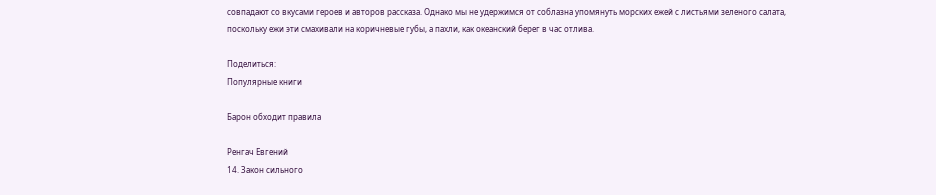совпадают со вкусами героев и авторов рассказа. Однако мы не удержимся от соблазна упомянуть морских ежей с листьями зеленого салата, поскольку ежи эти смахивали на коричневые губы, а пахли, как океанский берег в час отлива.

Поделиться:
Популярные книги

Барон обходит правила

Ренгач Евгений
14. Закон сильного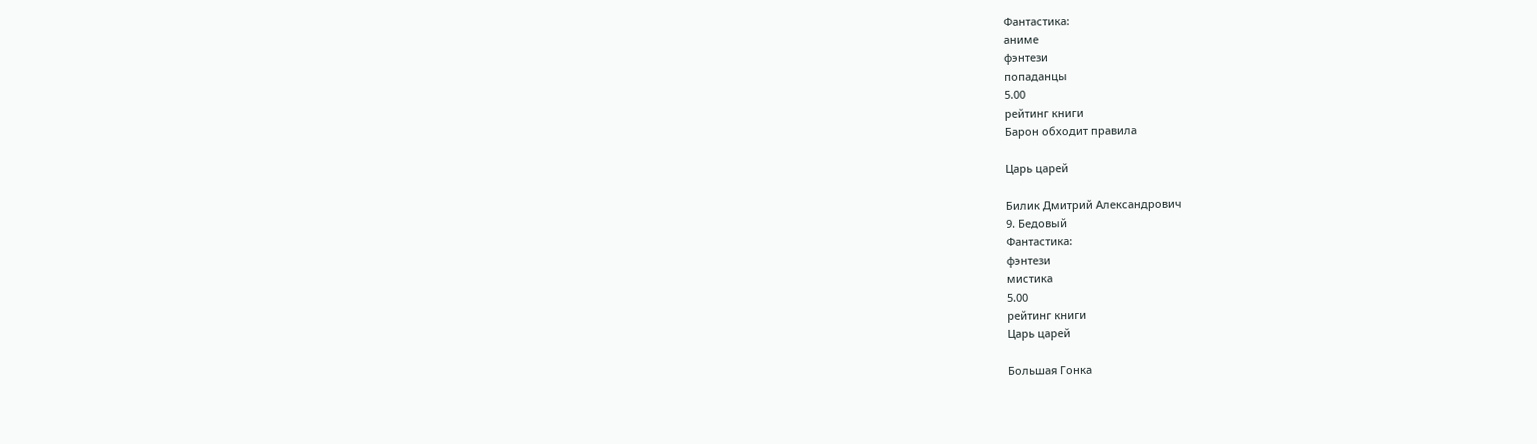Фантастика:
аниме
фэнтези
попаданцы
5.00
рейтинг книги
Барон обходит правила

Царь царей

Билик Дмитрий Александрович
9. Бедовый
Фантастика:
фэнтези
мистика
5.00
рейтинг книги
Царь царей

Большая Гонка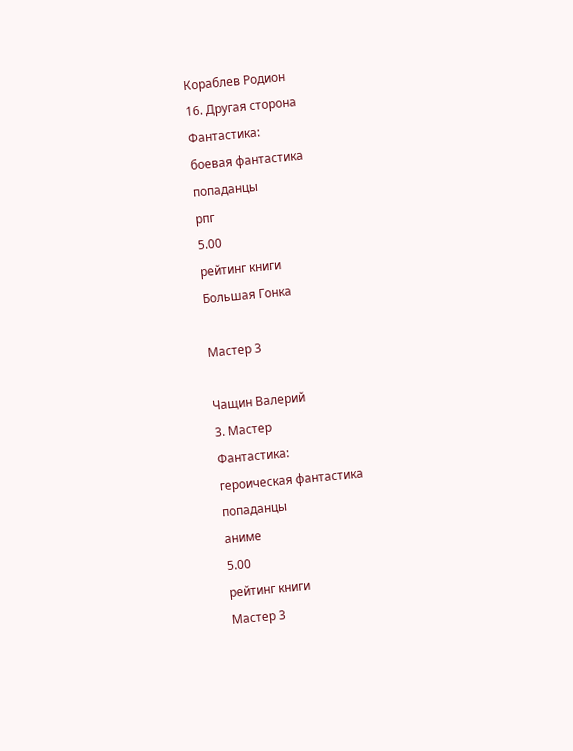Кораблев Родион
16. Другая сторона
Фантастика:
боевая фантастика
попаданцы
рпг
5.00
рейтинг книги
Большая Гонка

Мастер 3

Чащин Валерий
3. Мастер
Фантастика:
героическая фантастика
попаданцы
аниме
5.00
рейтинг книги
Мастер 3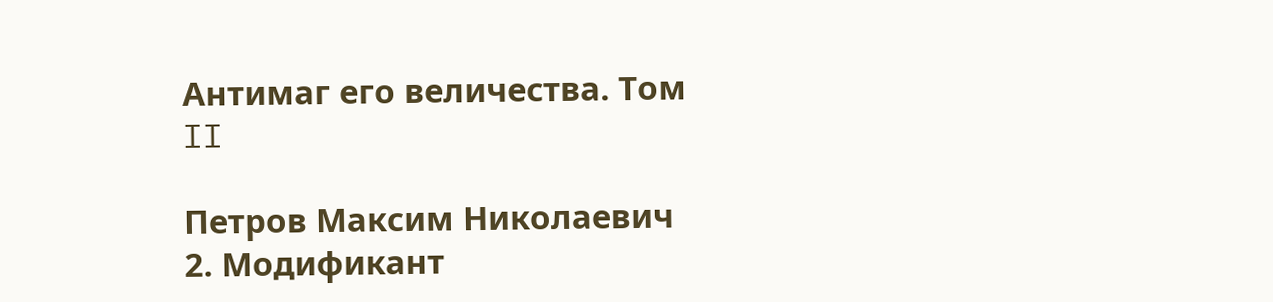Антимаг его величества. Том II

Петров Максим Николаевич
2. Модификант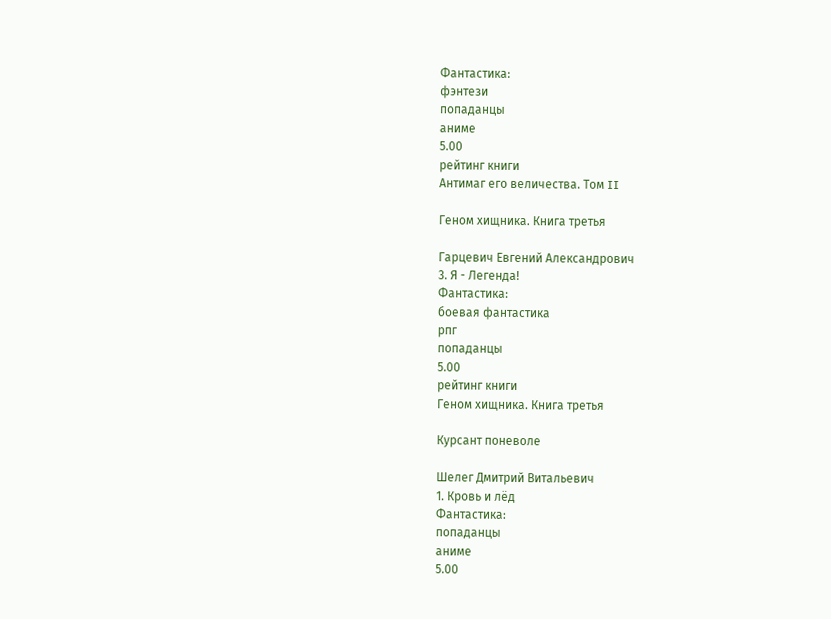Фантастика:
фэнтези
попаданцы
аниме
5.00
рейтинг книги
Антимаг его величества. Том II

Геном хищника. Книга третья

Гарцевич Евгений Александрович
3. Я - Легенда!
Фантастика:
боевая фантастика
рпг
попаданцы
5.00
рейтинг книги
Геном хищника. Книга третья

Курсант поневоле

Шелег Дмитрий Витальевич
1. Кровь и лёд
Фантастика:
попаданцы
аниме
5.00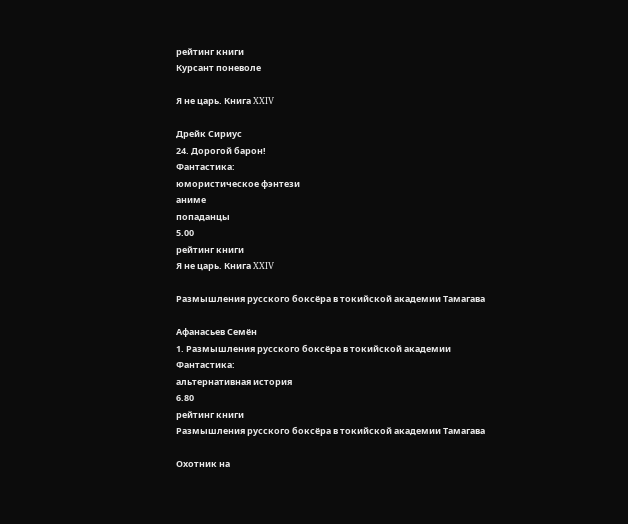рейтинг книги
Курсант поневоле

Я не царь. Книга XXIV

Дрейк Сириус
24. Дорогой барон!
Фантастика:
юмористическое фэнтези
аниме
попаданцы
5.00
рейтинг книги
Я не царь. Книга XXIV

Размышления русского боксёра в токийской академии Тамагава

Афанасьев Семён
1. Размышления русского боксёра в токийской академии
Фантастика:
альтернативная история
6.80
рейтинг книги
Размышления русского боксёра в токийской академии Тамагава

Охотник на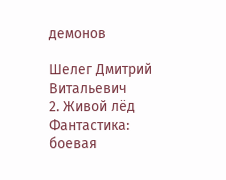демонов

Шелег Дмитрий Витальевич
2. Живой лёд
Фантастика:
боевая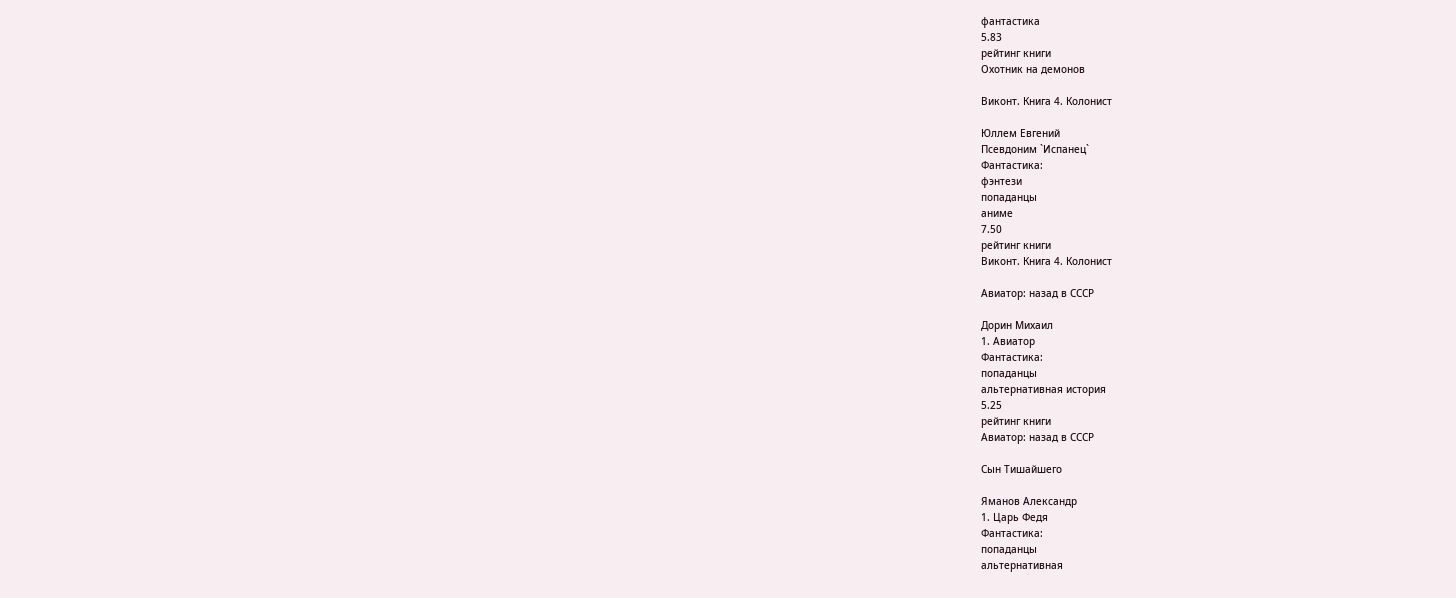фантастика
5.83
рейтинг книги
Охотник на демонов

Виконт. Книга 4. Колонист

Юллем Евгений
Псевдоним `Испанец`
Фантастика:
фэнтези
попаданцы
аниме
7.50
рейтинг книги
Виконт. Книга 4. Колонист

Авиатор: назад в СССР

Дорин Михаил
1. Авиатор
Фантастика:
попаданцы
альтернативная история
5.25
рейтинг книги
Авиатор: назад в СССР

Сын Тишайшего

Яманов Александр
1. Царь Федя
Фантастика:
попаданцы
альтернативная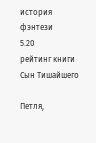история
фэнтези
5.20
рейтинг книги
Сын Тишайшего

Петля,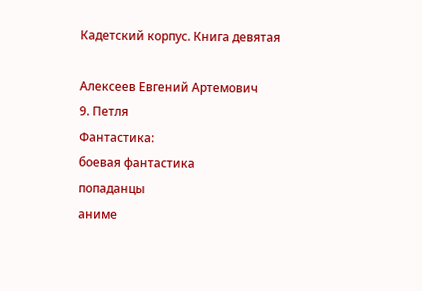Кадетский корпус. Книга девятая

Алексеев Евгений Артемович
9. Петля
Фантастика:
боевая фантастика
попаданцы
аниме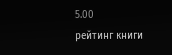5.00
рейтинг книги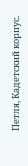Петля, Кадетский корпус.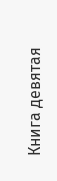Книга девятая